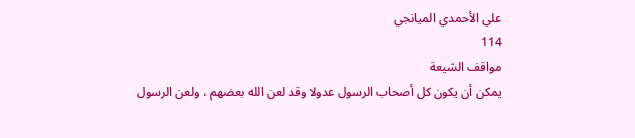علي الأحمدي الميانجي
114
مواقف الشيعة
يمكن أن يكون كل أصحاب الرسول عدولا وقد لعن الله بعضهم ، ولعن الرسول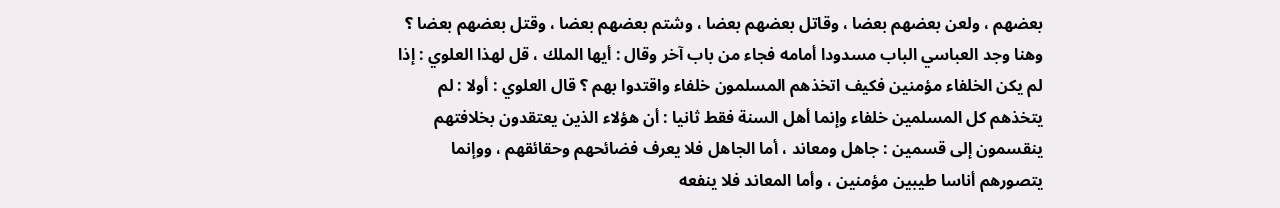بعضهم ، ولعن بعضهم بعضا ، وقاتل بعضهم بعضا ، وشتم بعضهم بعضا ، وقتل بعضهم بعضا ؟ وهنا وجد العباسي الباب مسدودا أمامه فجاء من باب آخر وقال : أيها الملك ، قل لهذا العلوي : إذا لم يكن الخلفاء مؤمنين فكيف اتخذهم المسلمون خلفاء واقتدوا بهم ؟ قال العلوي : أولا : لم يتخذهم كل المسلمين خلفاء وإنما أهل السنة فقط ثانيا : أن هؤلاء الذين يعتقدون بخلافتهم ينقسمون إلى قسمين : جاهل ومعاند ، أما الجاهل فلا يعرف فضائحهم وحقائقهم ، ووإنما يتصورهم أناسا طيبين مؤمنين ، وأما المعاند فلا ينفعه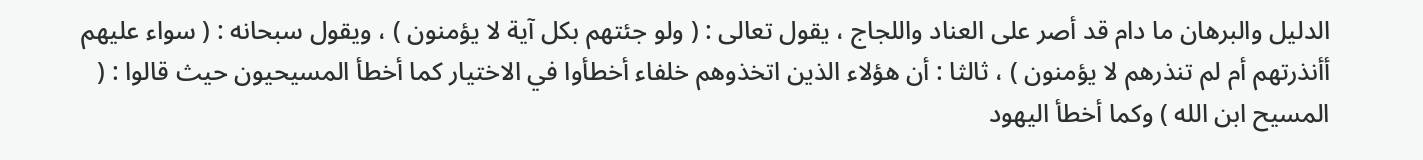الدليل والبرهان ما دام قد أصر على العناد واللجاج ، يقول تعالى : ( ولو جئتهم بكل آية لا يؤمنون ) ، ويقول سبحانه : ( سواء عليهم أأنذرتهم أم لم تنذرهم لا يؤمنون ) ، ثالثا : أن هؤلاء الذين اتخذوهم خلفاء أخطأوا في الاختيار كما أخطأ المسيحيون حيث قالوا : ( المسيح ابن الله ) وكما أخطأ اليهود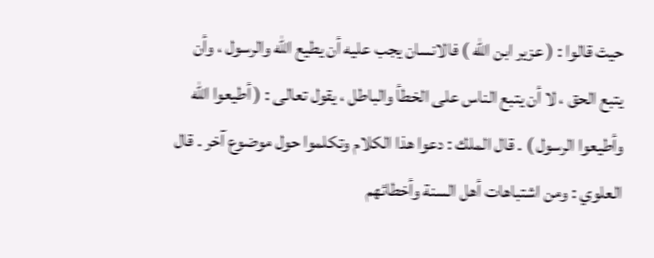حيث قالوا : ( عزير ابن الله ) فالانسان يجب عليه أن يطيع الله والرسول ، وأن يتبع الحق ، لا أن يتبع الناس على الخطأ والباطل ، يقول تعالى : ( أطيعوا الله وأطيعوا الرسول ) . قال الملك : دعوا هذا الكلام وتكلموا حول موضوع آخر . قال العلوي : ومن اشتباهات أهل السنة وأخطائهم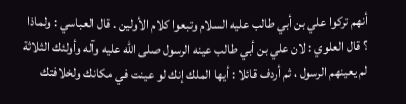أنهم تركوا علي بن أبي طالب عليه السلام وتبعوا كلام الأولين . قال العباسي : ولماذا ؟ قال العلوي : لان علي بن أبي طالب عينه الرسول صلى الله عليه وآله وأولئك الثلاثة لم يعينهم الرسول ، ثم أردف قائلا : أيها الملك إنك لو عينت في مكانك ولخلافتك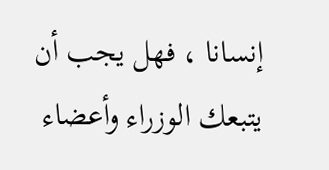إنسانا ، فهل يجب أن يتبعك الوزراء وأعضاء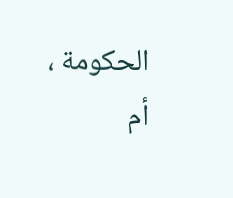الحكومة ، أم